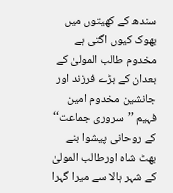سندھ کے کھیتوں میں بھوک کیوں اگتی ہے
مخدوم طالب المولیٰ کے بعدان کے بڑے فرزند اور جانشین مخدوم امین فہیم ’’سروری جماعت‘‘ کے روحانی پیشوا بنے
بھٹ شاہ اورطالب المولیٰ کے شہر ہالا سے میرا گہرا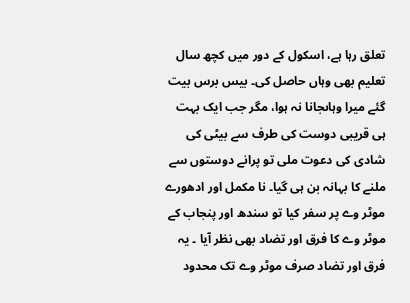تعلق رہا ہے، اسکول کے دور میں کچھ سال تعلیم بھی وہاں حاصل کی۔ بیس برس بیت گئے میرا وہاںجانا نہ ہوا، مگر جب ایک بہت ہی قریبی دوست کی طرف سے بیٹی کی شادی کی دعوت ملی تو پرانے دوستوں سے ملنے کا بہانہ بن ہی گیا۔ نا مکمل اور ادھورے موٹر وے پر سفر کیا تو سندھ اور پنجاب کے موٹر وے کا فرق اور تضاد بھی نظر آیا ۔ یہ فرق اور تضاد صرف موٹر وے تک محدود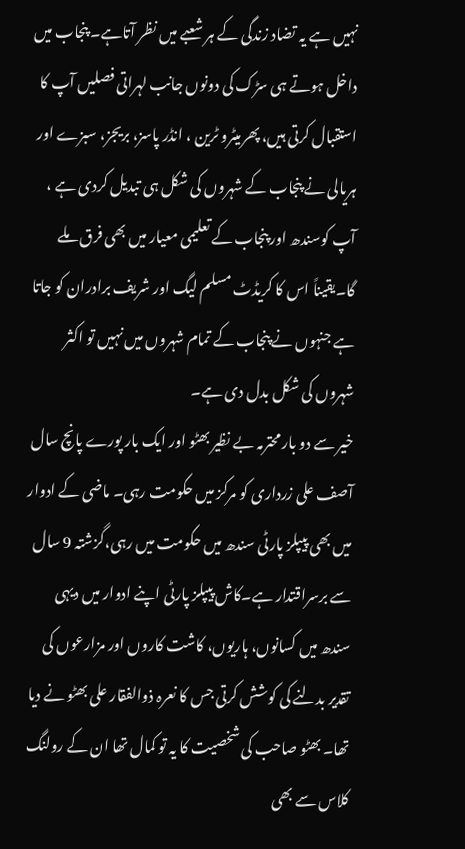نہیں ہے یہ تضاد زندگی کے ہر شعبے میں نظر آتاہے۔ پنجاب میں داخل ہوتے ہی سڑک کی دونوں جانب لہراتی فصلیں آپ کا استقبال کرتی ہیں، پھرمیٹرو ٹرین ، انڈر پاسز، بریجز، سبزے اور ہریالی نے پنجاب کے شہروں کی شکل ہی تبدیل کردی ہے ، آپ کوسندھ اور پنجاب کے تعلیمی معیار میں بھی فرق ملے گا۔یقیناً اس کا کریڈٹ مسلم لیگ اور شریف برادران کو جاتا ہے جنہوں نے پنجاب کے تمام شہروں میں نہیں تو اکثر شہروں کی شکل بدل دی ہے۔
خیر سے دو بار محترمہ بے نظیر بھٹو اور ایک بار پورے پانچ سال آصف علی زرداری کو مرکز میں حکومت رہی۔ ماضی کے ادوار میں بھی پیپلز پارٹی سندھ میں حکومت میں رہی،گزشتہ 9 سال سے برسراقتدار ہے۔کاش پیپلز پارٹی اپنے ادوار میں دیہی سندھ میں کسانوں، ہاریوں، کاشت کاروں اور مزارعوں کی تقدیر بدلنے کی کوشش کرتی جس کا نعرہ ذوالفقار علی بھٹو نے دیا تھا۔ بھٹو صاحب کی شخصیت کا یہ تو کمال تھا ان کے رولنگ کلاس سے بھی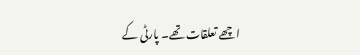اچھے تعلقات تھے۔ پارٹی کے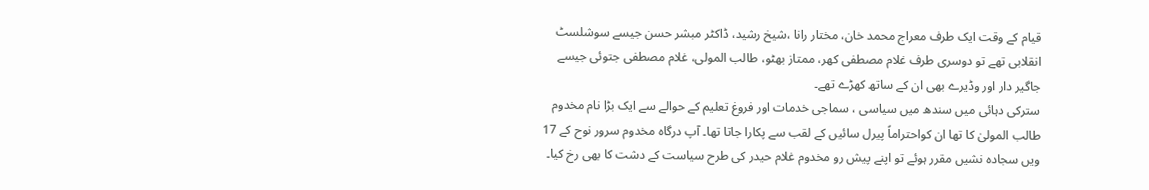قیام کے وقت ایک طرف معراج محمد خان، مختار رانا ،شیخ رشید، ڈاکٹر مبشر حسن جیسے سوشلسٹ انقلابی تھے تو دوسری طرف غلام مصطفی کھر، ممتاز بھٹو، طالب المولی، غلام مصطفی جتوئی جیسے جاگیر دار اور وڈیرے بھی ان کے ساتھ کھڑے تھے۔
سترکی دہائی میں سندھ میں سیاسی ، سماجی خدمات اور فروغ تعلیم کے حوالے سے ایک بڑا نام مخدوم طالب المولیٰ کا تھا ان کواحتراماً پیرل سائیں کے لقب سے پکارا جاتا تھا۔ آپ درگاہ مخدوم سرور نوح کے 17 ویں سجادہ نشیں مقرر ہوئے تو اپنے پیش رو مخدوم غلام حیدر کی طرح سیاست کے دشت کا بھی رخ کیا۔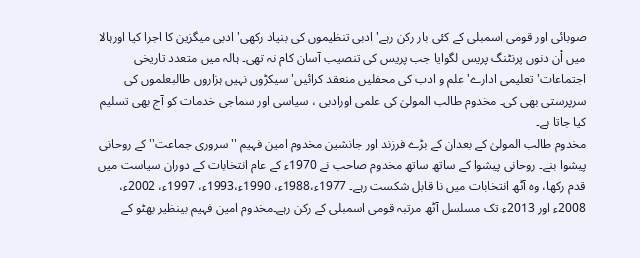صوبائی اور قومی اسمبلی کے کئی بار رکن رہے' ادبی تنظیموں کی بنیاد رکھی' ادبی میگزین کا اجرا کیا اورہالا میں اْن دنوں پرنٹنگ پریس لگوایا جب پریس کی تنصیب آسان کام نہ تھی۔ ہالہ میں متعدد تاریخی اجتماعات' تعلیمی ادارے' علم و ادب کی محفلیں منعقد کرائیں' سیکڑوں نہیں ہزاروں طالبعلموں کی سرپرستی بھی کی۔ مخدوم طالب المولیٰ کی علمی اورادبی ، سیاسی اور سماجی خدمات کو آج بھی تسلیم کیا جاتا ہے۔
مخدوم طالب المولیٰ کے بعدان کے بڑے فرزند اور جانشین مخدوم امین فہیم ''سروری جماعت'' کے روحانی پیشوا بنے۔ روحانی پیشوا کے ساتھ ساتھ مخدوم صاحب نے 1970ء کے عام انتخابات کے دوران سیاست میں قدم رکھا، وہ آٹھ انتخابات میں نا قابل شکست رہے۔ 1977ء،1988ء، 1990ء،1993ء، 1997ء، 2002ء، 2008ء اور 2013ء تک مسلسل آٹھ مرتبہ قومی اسمبلی کے رکن رہے۔مخدوم امین فہیم بینظیر بھٹو کے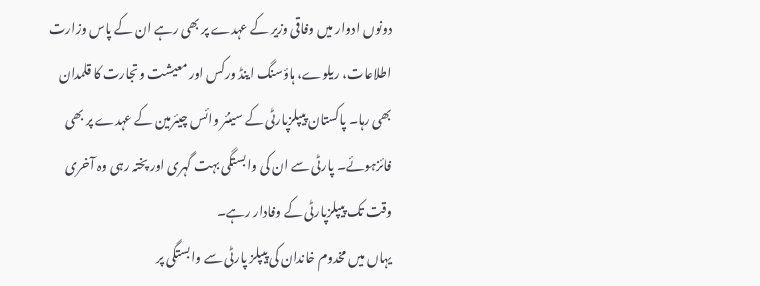دونوں ادوار میں وفاقی وزیر کے عہدے پر بھی رہے ان کے پاس وزارت اطلاعات، ریلوے، ہاؤسنگ اینڈ ورکس اور معیشت وتجارت کا قلمدان بھی رہا۔ پاکستان پیپلزپارٹی کے سینئر وائس چیئرمین کے عہدے پر بھی فائزہوئے۔ پارٹی سے ان کی وابستگی بہت گہری اور پختہ رہی وہ آخری وقت تک پیپلزپارٹی کے وفادار رہے۔
یہاں میں مخدوم خاندان کی پیپلز پارٹی سے وابستگی پر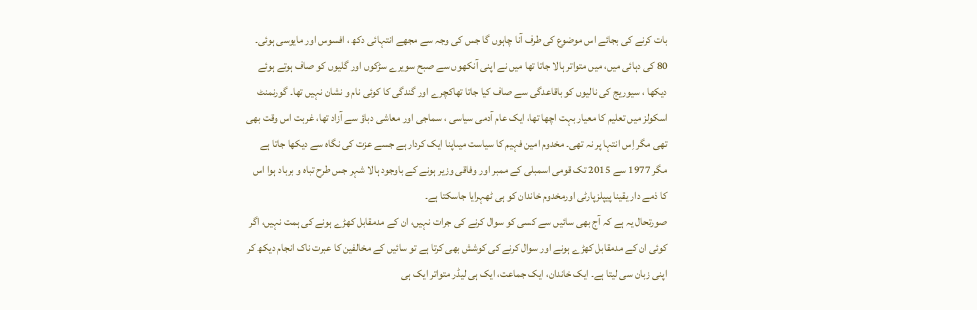بات کرنے کی بجائے اس موضوع کی طرف آنا چاہوں گا جس کی وجہ سے مجھے انتہائی دکھ ، افسوس اور مایوسی ہوئی۔ 80 کی دہائی میں، میں متواتر ہالا جاتا تھا میں نے اپنی آنکھوں سے صبح سویرے سڑکوں اور گلیوں کو صاف ہوتے ہوئے دیکھا ، سیوریج کی نالیوں کو باقاعدگی سے صاف کیا جاتا تھاکچرے اور گندگی کا کوئی نام و نشان نہیں تھا۔ گورنمنٹ اسکولز میں تعلیم کا معیار بہت اچھا تھا، ایک عام آدمی سیاسی ، سماجی اور معاشی دباؤ سے آزاد تھا، غربت اس وقت بھی تھی مگر اِس انتہا پر نہ تھی۔ مخدوم امین فہیم کا سیاست میںاپنا ایک کردار ہے جسے عزت کی نگاہ سے دیکھا جاتا ہے مگر 1977 سے 2015 تک قومی اسمبلی کے ممبر اور وفاقی وزیر ہونے کے باوجود ہالا شہر جس طرح تباہ و برباد ہوا اس کا ذمے دار یقینا پیپلزپارٹی اورمخدوم خاندان کو ہی ٹھہرایا جاسکتا ہے۔
صورتحال یہ ہے کہ آج بھی سائیں سے کسی کو سوال کرنے کی جرات نہیں، ان کے مدمقابل کھڑے ہونے کی ہمت نہیں، اگر کوئی ان کے مدمقابل کھڑے ہونے اور سوال کرنے کی کوشش بھی کرتا ہے تو سائیں کے مخالفین کا عبرت ناک انجام دیکھ کر اپنی زبان سی لیتا ہے۔ ایک خاندان، ایک جماعت، ایک ہی لیڈر متواتر ایک ہی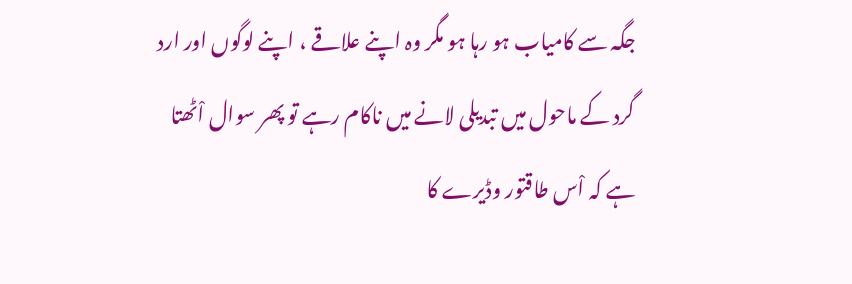جگہ سے کامیاب ہو رہا ہو مگر وہ اپنے علاقے ، اپنے لوگوں اور ارد گرد کے ماحول میں تبدیلی لانے میں ناکام رہے تو پھر سوال اْٹھتا ہے کہ اْس طاقتور وڈیرے کا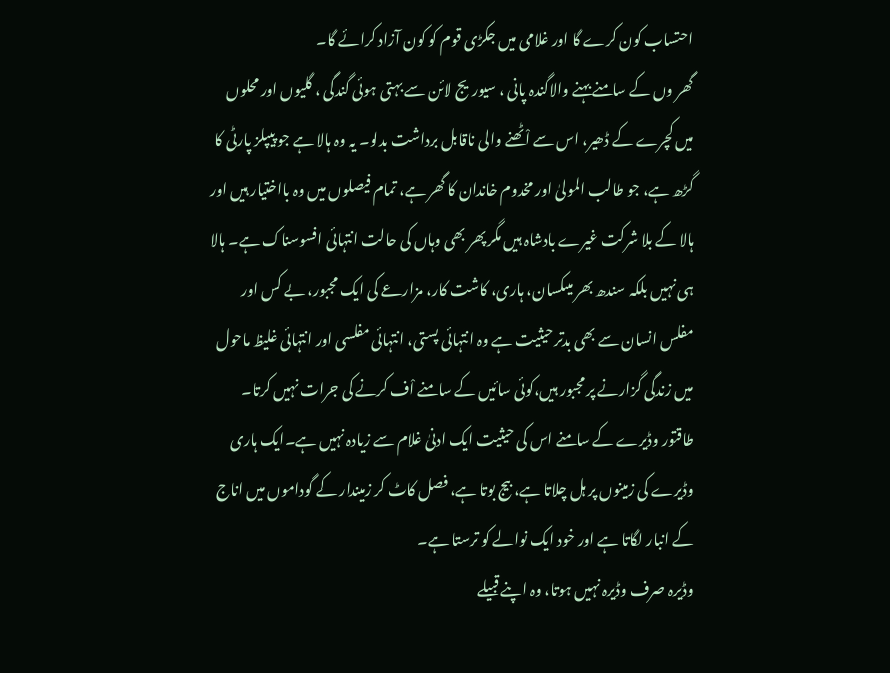احتساب کون کرے گا اور غلامی میں جکڑی قوم کو کون آزاد کرائے گا۔
گھر وں کے سامنے بہنے والاگندہ پانی ، سیوریج لائن سے بہتی ہوئی گندگی ، گلیوں اور محلوں میں کچرے کے ڈھیر، اس سے اْٹھنے والی ناقابل برداشت بدلو۔ یہ وہ ہالا ہے جو پیپلز پارٹی کا گڑھ ہے، جو طالب المولیٰ اور مخدوم خاندان کا گھر ہے، تمام فیصلوں میں وہ بااختیار ہیں اور ہالا کے بلا شرکت غیرے بادشاہ ہیں مگر پھر بھی وہاں کی حالت انتہائی افسوسناک ہے۔ ہالا ہی نہیں بلکہ سندھ بھر میںکسان، ہاری، کاشت کار، مزارعے کی ایک مجبور، بے کس اور مفلس انسان سے بھی بدتر حیثیت ہے وہ انتہائی پستی، انتہائی مفلسی اور انتہائی غلیظ ماحول میں زندگی گزارنے پر مجبور ہیں،کوئی سائیں کے سامنے اْف کرنے کی جرات نہیں کرتا۔ طاقتور وڈیرے کے سامنے اس کی حیثیت ایک ادنیٰ غلام سے زیادہ نہیں ہے۔ایک ہاری وڈیرے کی زمینوں پر ہل چلاتا ہے، بیج بوتا ہے، فصل کاٹ کر زمیندار کے گوداموں میں اناج کے انبار لگاتا ہے اور خود ایک نوالے کو ترستا ہے۔
وڈیرہ صرف وڈیرہ نہیں ہوتا، وہ اپنے قبیلے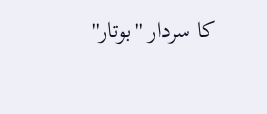کا سردار ''بوتار''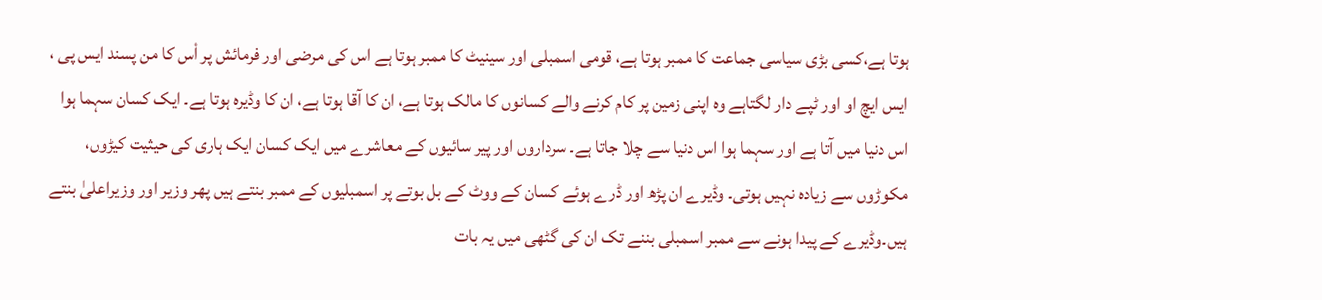ہوتا ہے،کسی بڑی سیاسی جماعت کا ممبر ہوتا ہے، قومی اسمبلی اور سینیٹ کا ممبر ہوتا ہے اس کی مرضی اور فرمائش پر اْس کا من پسند ایس پی ، ایس ایچ او اور ٹپے دار لگتاہے وہ اپنی زمین پر کام کرنے والے کسانوں کا مالک ہوتا ہے، ان کا آقا ہوتا ہے، ان کا وڈیرہ ہوتا ہے۔ ایک کسان سہما ہوا اس دنیا میں آتا ہے اور سہما ہوا اس دنیا سے چلا جاتا ہے۔ سرداروں اور پیر سائیوں کے معاشرے میں ایک کسان ایک ہاری کی حیثیت کیڑوں، مکوڑوں سے زیادہ نہیں ہوتی۔ وڈیرے ان پڑھ اور ڈرے ہوئے کسان کے ووٹ کے بل بوتے پر اسمبلیوں کے ممبر بنتے ہیں پھر وزیر اور وزیراعلیٰ بنتے ہیں۔وڈیرے کے پیدا ہونے سے ممبر اسمبلی بننے تک ان کی گٹھی میں یہ بات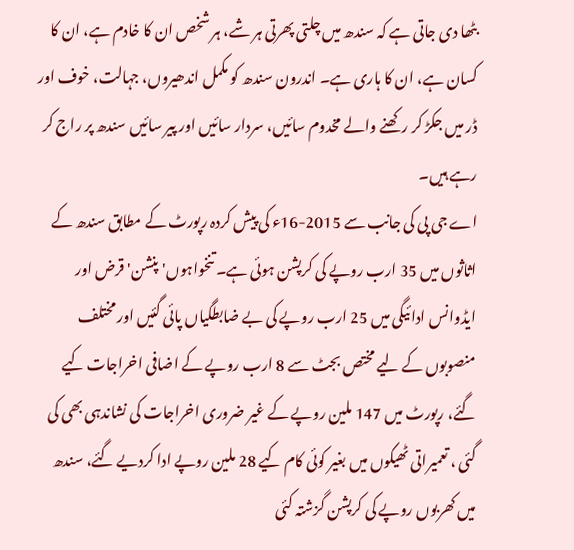بٹھا دی جاتی ہے کہ سندھ میں چلتی پھرتی ہر شے، ہر شخص ان کا خادم ہے، ان کا کسان ہے، ان کا ہاری ہے۔ اندرون سندھ کو مکمل اندھیروں، جہالت، خوف اور ڈر میں جکڑ کر رکھنے والے مخدوم سائیں، سردار سائیں اور پیر سائیں سندھ پر راج کر رہے ہیں۔
اے جی پی کی جانب سے 2015-16ء کی پیش کردہ رپورٹ کے مطابق سندھ کے اثاثوں میں 35 ارب روپے کی کرپشن ہوئی ہے۔ تنخواہوں' پنشن' قرض اور ایڈوانس ادائیگی میں 25 ارب روپے کی بے ضابطگیاں پائی گئیں اور مختلف منصوبوں کے لیے مختص بجٹ سے 8 ارب روپے کے اضافی اخراجات کیے گئے، رپورٹ میں 147 ملین روپے کے غیر ضروری اخراجات کی نشاندہی بھی کی گئی ، تعمیراتی ٹھیکوں میں بغیر کوئی کام کیے 28 ملین روپے ادا کردیے گئے، سندھ میں کھربوں روپے کی کرپشن گزشتہ کئی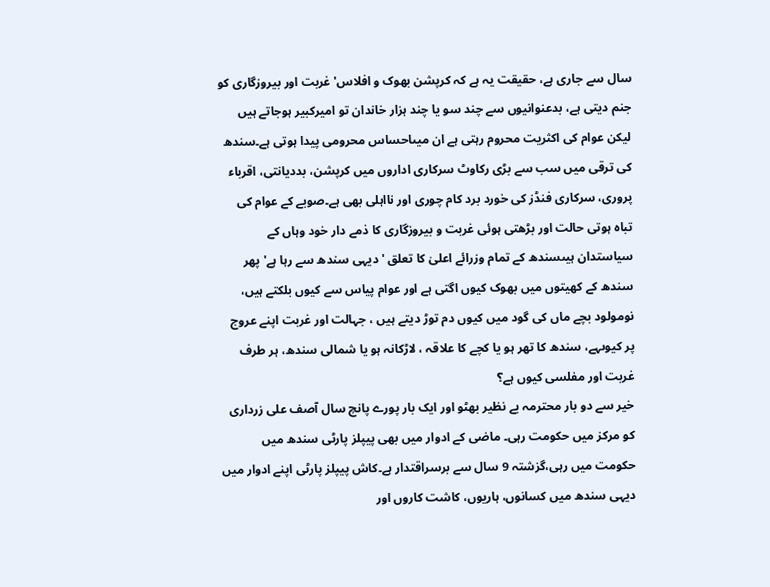سال سے جاری ہے، حقیقت یہ ہے کہ کرپشن بھوک و افلاس' غربت اور بیروزگاری کو جنم دیتی ہے، بدعنوانیوں سے چند سو یا چند ہزار خاندان تو امیرکبیر ہوجاتے ہیں لیکن عوام کی اکثریت محروم رہتی ہے ان میںاحساس محرومی پیدا ہوتی ہے۔سندھ کی ترقی میں سب سے بڑی رکاوٹ سرکاری اداروں میں کرپشن، بددیانتی، اقرباء پروری، سرکاری فنڈز کی خورد برد کام چوری اور نااہلی بھی ہے۔صوبے کے عوام کی تباہ ہوتی حالت اور بڑھتی ہوئی غربت و بیروزگاری کا ذمے دار خود وہاں کے سیاستدان ہیںسندھ کے تمام وزرائے اعلیٰ کا تعلق ' دیہی سندھ سے رہا ہے' پھر سندھ کے کھیتوں میں بھوک کیوں اگتی ہے اور عوام پیاس سے کیوں بلکتے ہیں، نومولود بچے ماں کی گود میں کیوں دم توڑ دیتے ہیں ، جہالت اور غربت اپنے عروج پر کیوںہے، سندھ کا تھر ہو یا کچے کا علاقہ ، لاڑکانہ ہو یا شمالی سندھ، ہر طرف غربت اور مفلسی کیوں ہے؟
خیر سے دو بار محترمہ بے نظیر بھٹو اور ایک بار پورے پانچ سال آصف علی زرداری کو مرکز میں حکومت رہی۔ ماضی کے ادوار میں بھی پیپلز پارٹی سندھ میں حکومت میں رہی،گزشتہ 9 سال سے برسراقتدار ہے۔کاش پیپلز پارٹی اپنے ادوار میں دیہی سندھ میں کسانوں، ہاریوں، کاشت کاروں اور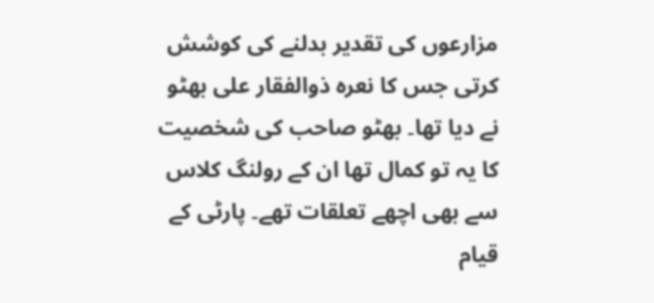مزارعوں کی تقدیر بدلنے کی کوشش کرتی جس کا نعرہ ذوالفقار علی بھٹو نے دیا تھا۔ بھٹو صاحب کی شخصیت کا یہ تو کمال تھا ان کے رولنگ کلاس سے بھی اچھے تعلقات تھے۔ پارٹی کے قیام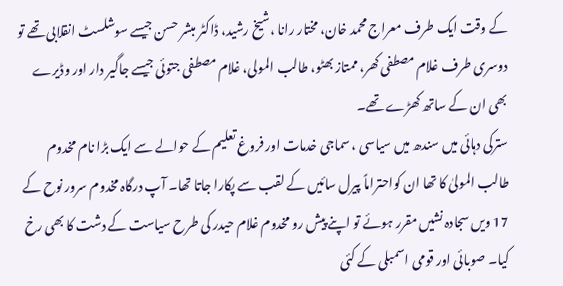کے وقت ایک طرف معراج محمد خان، مختار رانا ،شیخ رشید، ڈاکٹر مبشر حسن جیسے سوشلسٹ انقلابی تھے تو دوسری طرف غلام مصطفی کھر، ممتاز بھٹو، طالب المولی، غلام مصطفی جتوئی جیسے جاگیر دار اور وڈیرے بھی ان کے ساتھ کھڑے تھے۔
سترکی دہائی میں سندھ میں سیاسی ، سماجی خدمات اور فروغ تعلیم کے حوالے سے ایک بڑا نام مخدوم طالب المولیٰ کا تھا ان کواحتراماً پیرل سائیں کے لقب سے پکارا جاتا تھا۔ آپ درگاہ مخدوم سرور نوح کے 17 ویں سجادہ نشیں مقرر ہوئے تو اپنے پیش رو مخدوم غلام حیدر کی طرح سیاست کے دشت کا بھی رخ کیا۔ صوبائی اور قومی اسمبلی کے کئی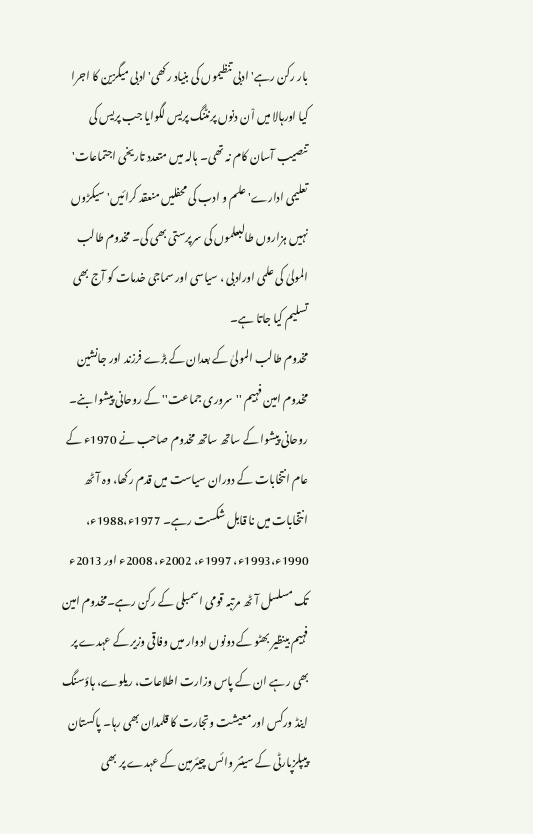بار رکن رہے' ادبی تنظیموں کی بنیاد رکھی' ادبی میگزین کا اجرا کیا اورہالا میں اْن دنوں پرنٹنگ پریس لگوایا جب پریس کی تنصیب آسان کام نہ تھی۔ ہالہ میں متعدد تاریخی اجتماعات' تعلیمی ادارے' علم و ادب کی محفلیں منعقد کرائیں' سیکڑوں نہیں ہزاروں طالبعلموں کی سرپرستی بھی کی۔ مخدوم طالب المولیٰ کی علمی اورادبی ، سیاسی اور سماجی خدمات کو آج بھی تسلیم کیا جاتا ہے۔
مخدوم طالب المولیٰ کے بعدان کے بڑے فرزند اور جانشین مخدوم امین فہیم ''سروری جماعت'' کے روحانی پیشوا بنے۔ روحانی پیشوا کے ساتھ ساتھ مخدوم صاحب نے 1970ء کے عام انتخابات کے دوران سیاست میں قدم رکھا، وہ آٹھ انتخابات میں نا قابل شکست رہے۔ 1977ء،1988ء، 1990ء،1993ء، 1997ء، 2002ء، 2008ء اور 2013ء تک مسلسل آٹھ مرتبہ قومی اسمبلی کے رکن رہے۔مخدوم امین فہیم بینظیر بھٹو کے دونوں ادوار میں وفاقی وزیر کے عہدے پر بھی رہے ان کے پاس وزارت اطلاعات، ریلوے، ہاؤسنگ اینڈ ورکس اور معیشت وتجارت کا قلمدان بھی رہا۔ پاکستان پیپلزپارٹی کے سینئر وائس چیئرمین کے عہدے پر بھی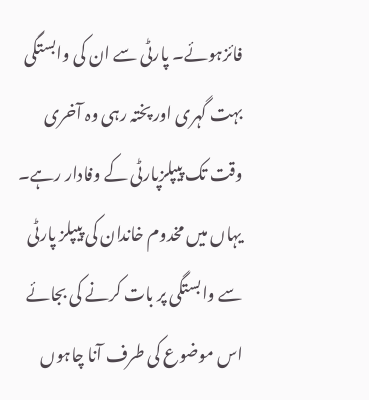فائزہوئے۔ پارٹی سے ان کی وابستگی بہت گہری اور پختہ رہی وہ آخری وقت تک پیپلزپارٹی کے وفادار رہے۔
یہاں میں مخدوم خاندان کی پیپلز پارٹی سے وابستگی پر بات کرنے کی بجائے اس موضوع کی طرف آنا چاہوں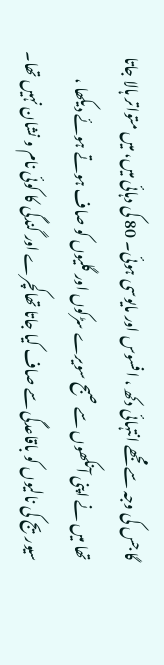گا جس کی وجہ سے مجھے انتہائی دکھ ، افسوس اور مایوسی ہوئی۔ 80 کی دہائی میں، میں متواتر ہالا جاتا تھا میں نے اپنی آنکھوں سے صبح سویرے سڑکوں اور گلیوں کو صاف ہوتے ہوئے دیکھا ، سیوریج کی نالیوں کو باقاعدگی سے صاف کیا جاتا تھاکچرے اور گندگی کا کوئی نام و نشان نہیں تھا۔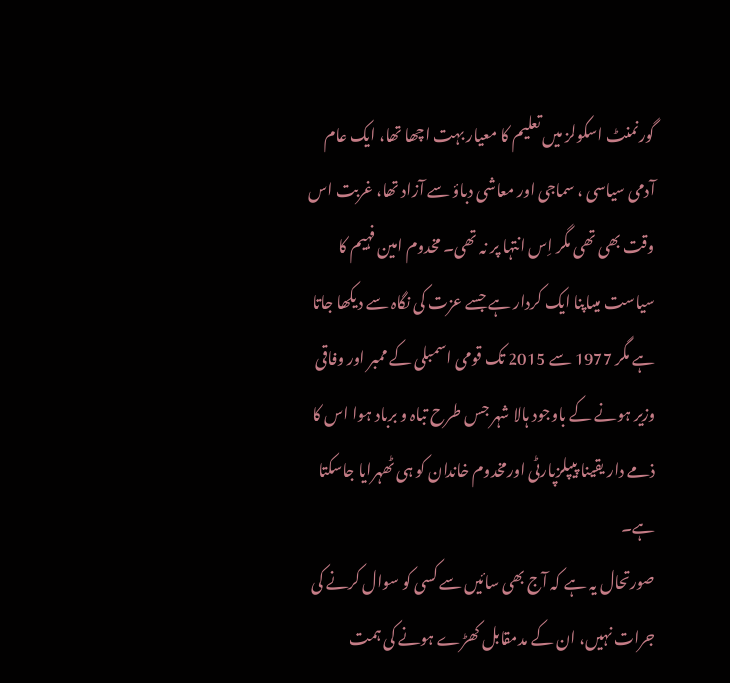گورنمنٹ اسکولز میں تعلیم کا معیار بہت اچھا تھا، ایک عام آدمی سیاسی ، سماجی اور معاشی دباؤ سے آزاد تھا، غربت اس وقت بھی تھی مگر اِس انتہا پر نہ تھی۔ مخدوم امین فہیم کا سیاست میںاپنا ایک کردار ہے جسے عزت کی نگاہ سے دیکھا جاتا ہے مگر 1977 سے 2015 تک قومی اسمبلی کے ممبر اور وفاقی وزیر ہونے کے باوجود ہالا شہر جس طرح تباہ و برباد ہوا اس کا ذمے دار یقینا پیپلزپارٹی اورمخدوم خاندان کو ہی ٹھہرایا جاسکتا ہے۔
صورتحال یہ ہے کہ آج بھی سائیں سے کسی کو سوال کرنے کی جرات نہیں، ان کے مدمقابل کھڑے ہونے کی ہمت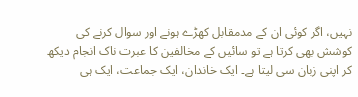نہیں، اگر کوئی ان کے مدمقابل کھڑے ہونے اور سوال کرنے کی کوشش بھی کرتا ہے تو سائیں کے مخالفین کا عبرت ناک انجام دیکھ کر اپنی زبان سی لیتا ہے۔ ایک خاندان، ایک جماعت، ایک ہی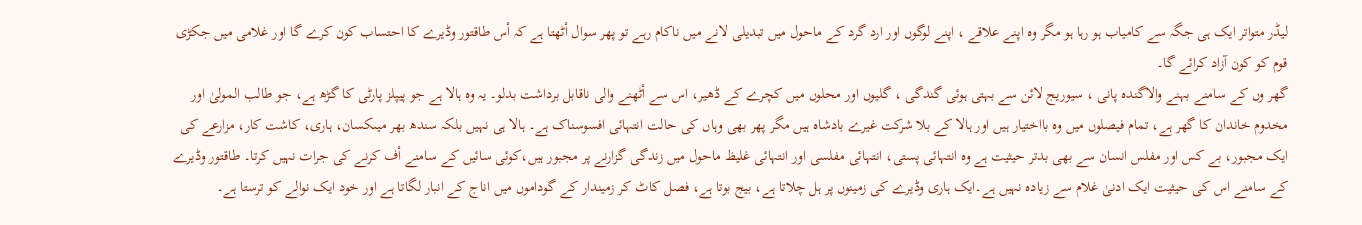لیڈر متواتر ایک ہی جگہ سے کامیاب ہو رہا ہو مگر وہ اپنے علاقے ، اپنے لوگوں اور ارد گرد کے ماحول میں تبدیلی لانے میں ناکام رہے تو پھر سوال اْٹھتا ہے کہ اْس طاقتور وڈیرے کا احتساب کون کرے گا اور غلامی میں جکڑی قوم کو کون آزاد کرائے گا۔
گھر وں کے سامنے بہنے والاگندہ پانی ، سیوریج لائن سے بہتی ہوئی گندگی ، گلیوں اور محلوں میں کچرے کے ڈھیر، اس سے اْٹھنے والی ناقابل برداشت بدلو۔ یہ وہ ہالا ہے جو پیپلز پارٹی کا گڑھ ہے، جو طالب المولیٰ اور مخدوم خاندان کا گھر ہے، تمام فیصلوں میں وہ بااختیار ہیں اور ہالا کے بلا شرکت غیرے بادشاہ ہیں مگر پھر بھی وہاں کی حالت انتہائی افسوسناک ہے۔ ہالا ہی نہیں بلکہ سندھ بھر میںکسان، ہاری، کاشت کار، مزارعے کی ایک مجبور، بے کس اور مفلس انسان سے بھی بدتر حیثیت ہے وہ انتہائی پستی، انتہائی مفلسی اور انتہائی غلیظ ماحول میں زندگی گزارنے پر مجبور ہیں،کوئی سائیں کے سامنے اْف کرنے کی جرات نہیں کرتا۔ طاقتور وڈیرے کے سامنے اس کی حیثیت ایک ادنیٰ غلام سے زیادہ نہیں ہے۔ایک ہاری وڈیرے کی زمینوں پر ہل چلاتا ہے، بیج بوتا ہے، فصل کاٹ کر زمیندار کے گوداموں میں اناج کے انبار لگاتا ہے اور خود ایک نوالے کو ترستا ہے۔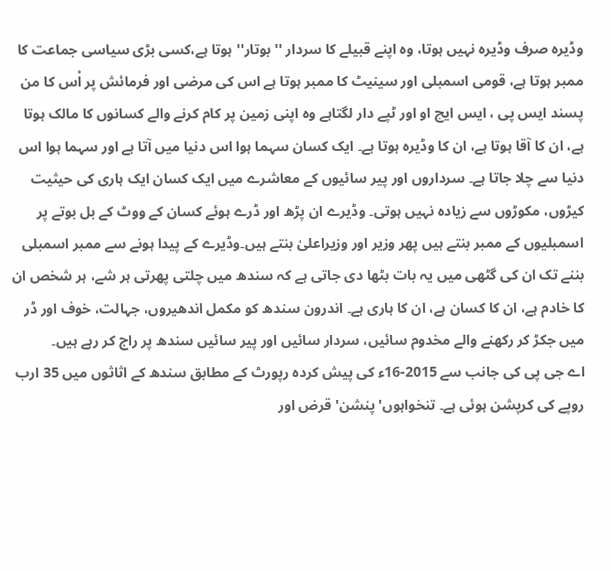وڈیرہ صرف وڈیرہ نہیں ہوتا، وہ اپنے قبیلے کا سردار ''بوتار'' ہوتا ہے،کسی بڑی سیاسی جماعت کا ممبر ہوتا ہے، قومی اسمبلی اور سینیٹ کا ممبر ہوتا ہے اس کی مرضی اور فرمائش پر اْس کا من پسند ایس پی ، ایس ایچ او اور ٹپے دار لگتاہے وہ اپنی زمین پر کام کرنے والے کسانوں کا مالک ہوتا ہے، ان کا آقا ہوتا ہے، ان کا وڈیرہ ہوتا ہے۔ ایک کسان سہما ہوا اس دنیا میں آتا ہے اور سہما ہوا اس دنیا سے چلا جاتا ہے۔ سرداروں اور پیر سائیوں کے معاشرے میں ایک کسان ایک ہاری کی حیثیت کیڑوں، مکوڑوں سے زیادہ نہیں ہوتی۔ وڈیرے ان پڑھ اور ڈرے ہوئے کسان کے ووٹ کے بل بوتے پر اسمبلیوں کے ممبر بنتے ہیں پھر وزیر اور وزیراعلیٰ بنتے ہیں۔وڈیرے کے پیدا ہونے سے ممبر اسمبلی بننے تک ان کی گٹھی میں یہ بات بٹھا دی جاتی ہے کہ سندھ میں چلتی پھرتی ہر شے، ہر شخص ان کا خادم ہے، ان کا کسان ہے، ان کا ہاری ہے۔ اندرون سندھ کو مکمل اندھیروں، جہالت، خوف اور ڈر میں جکڑ کر رکھنے والے مخدوم سائیں، سردار سائیں اور پیر سائیں سندھ پر راج کر رہے ہیں۔
اے جی پی کی جانب سے 2015-16ء کی پیش کردہ رپورٹ کے مطابق سندھ کے اثاثوں میں 35 ارب روپے کی کرپشن ہوئی ہے۔ تنخواہوں' پنشن' قرض اور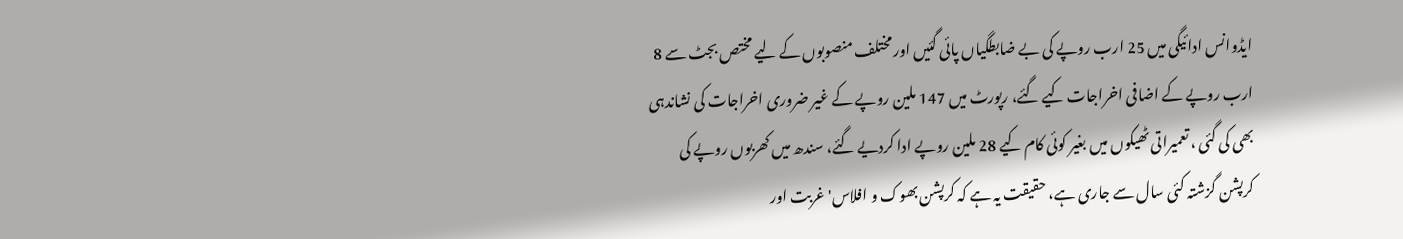ایڈوانس ادائیگی میں 25 ارب روپے کی بے ضابطگیاں پائی گئیں اور مختلف منصوبوں کے لیے مختص بجٹ سے 8 ارب روپے کے اضافی اخراجات کیے گئے، رپورٹ میں 147 ملین روپے کے غیر ضروری اخراجات کی نشاندہی بھی کی گئی ، تعمیراتی ٹھیکوں میں بغیر کوئی کام کیے 28 ملین روپے ادا کردیے گئے، سندھ میں کھربوں روپے کی کرپشن گزشتہ کئی سال سے جاری ہے، حقیقت یہ ہے کہ کرپشن بھوک و افلاس' غربت اور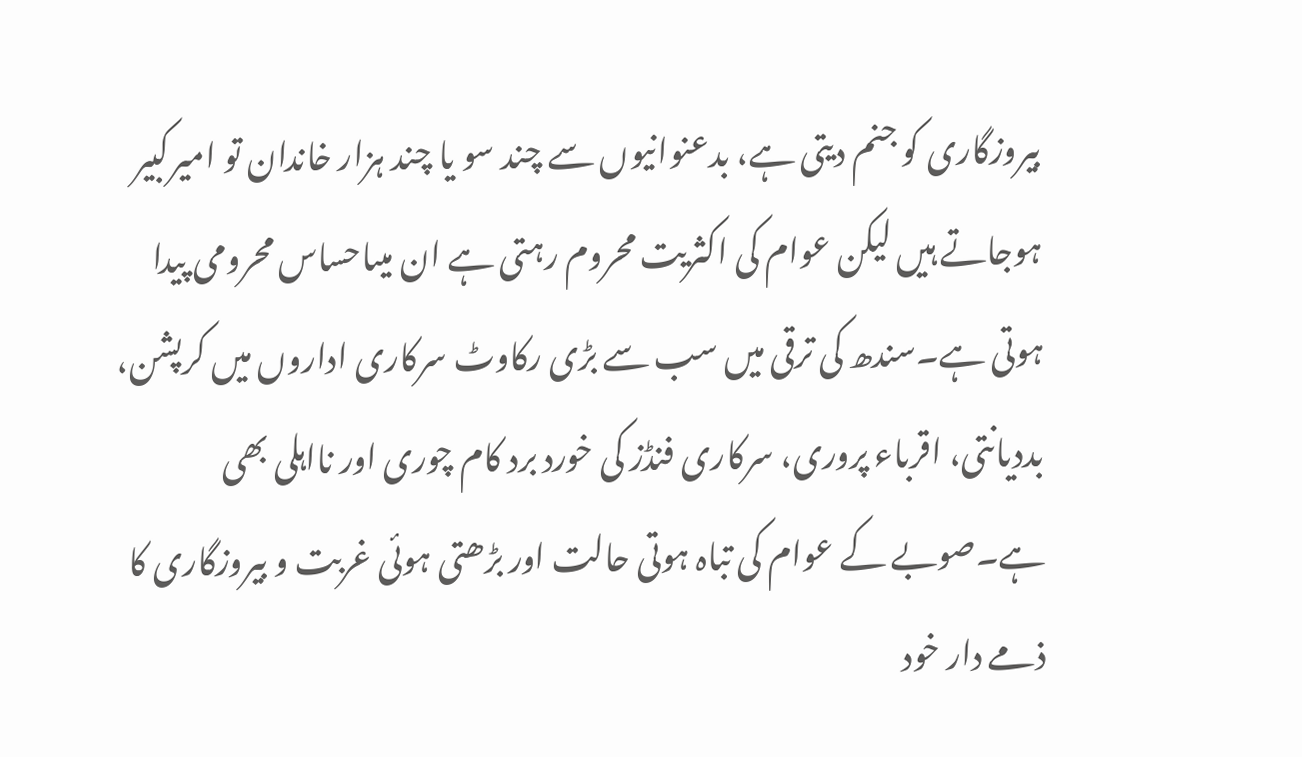بیروزگاری کو جنم دیتی ہے، بدعنوانیوں سے چند سو یا چند ہزار خاندان تو امیرکبیر ہوجاتے ہیں لیکن عوام کی اکثریت محروم رہتی ہے ان میںاحساس محرومی پیدا ہوتی ہے۔سندھ کی ترقی میں سب سے بڑی رکاوٹ سرکاری اداروں میں کرپشن، بددیانتی، اقرباء پروری، سرکاری فنڈز کی خورد برد کام چوری اور نااہلی بھی ہے۔صوبے کے عوام کی تباہ ہوتی حالت اور بڑھتی ہوئی غربت و بیروزگاری کا ذمے دار خود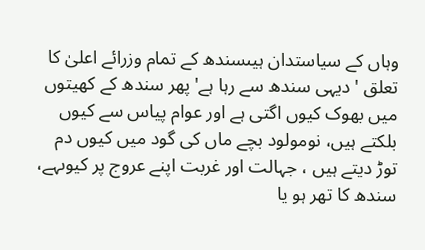وہاں کے سیاستدان ہیںسندھ کے تمام وزرائے اعلیٰ کا تعلق ' دیہی سندھ سے رہا ہے' پھر سندھ کے کھیتوں میں بھوک کیوں اگتی ہے اور عوام پیاس سے کیوں بلکتے ہیں، نومولود بچے ماں کی گود میں کیوں دم توڑ دیتے ہیں ، جہالت اور غربت اپنے عروج پر کیوںہے، سندھ کا تھر ہو یا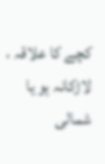کچے کا علاقہ ، لاڑکانہ ہو یا شمالی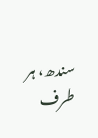سندھ، ہر طرف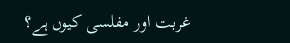غربت اور مفلسی کیوں ہے؟